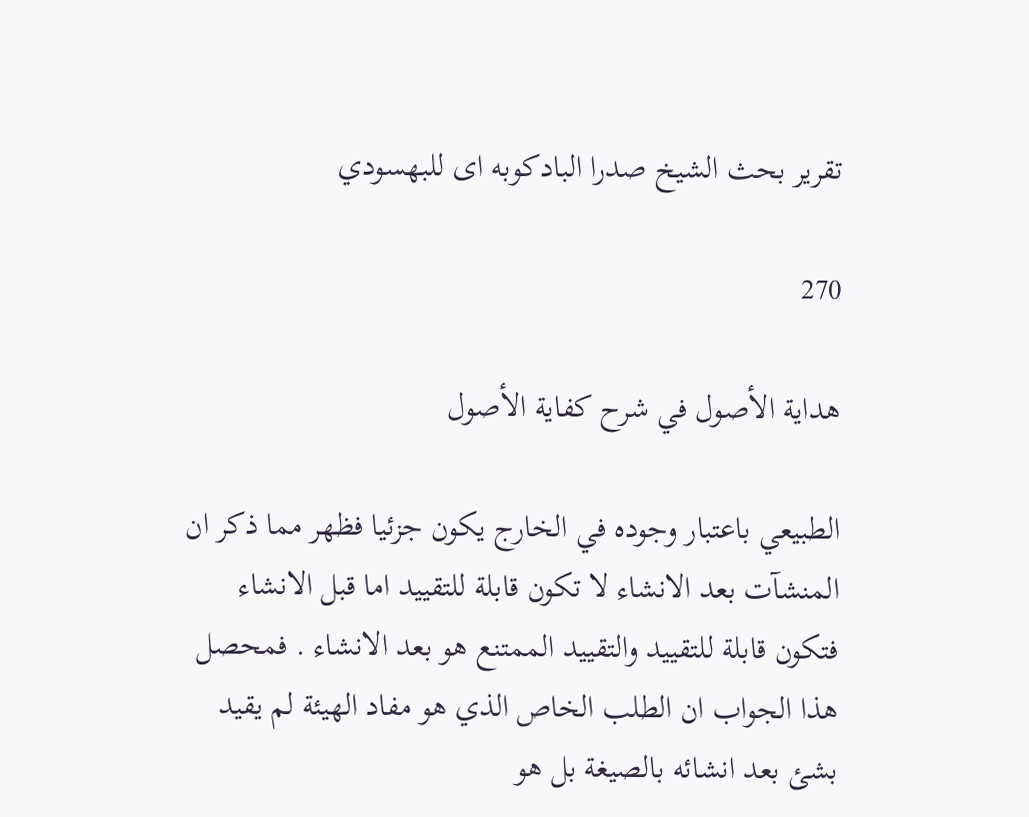تقرير بحث الشيخ صدرا البادكوبه اى للبهسودي

270

هداية الأصول في شرح كفاية الأصول

الطبيعي باعتبار وجوده في الخارج يكون جزئيا فظهر مما ذكر ان المنشآت بعد الانشاء لا تكون قابلة للتقييد اما قبل الانشاء فتكون قابلة للتقييد والتقييد الممتنع هو بعد الانشاء . فمحصل هذا الجواب ان الطلب الخاص الذي هو مفاد الهيئة لم يقيد بشئ بعد انشائه بالصيغة بل هو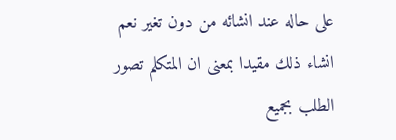على حاله عند انشائه من دون تغير نعم انشاء ذلك مقيدا بمعنى ان المتكلم تصور الطلب بجميع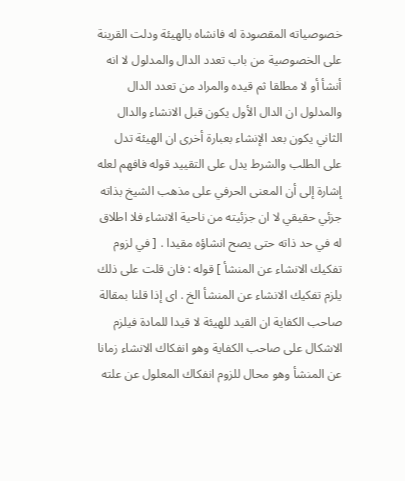خصوصياته المقصودة له فانشاه بالهيئة ودلت القرينة على الخصوصية من باب تعدد الدال والمدلول لا انه أنشأ أو لا مطلقا ثم قيده والمراد من تعدد الدال والمدلول ان الدال الأول يكون قبل الانشاء والدال الثاني يكون بعد الإنشاء بعبارة أخرى ان الهيئة تدل على الطلب والشرط يدل على التقييد قوله فافهم لعله إشارة إلى أن المعنى الحرفي على مذهب الشيخ بذاته جزئي حقيقي لا ان جزئيته من ناحية الانشاء فلا اطلاق له في حد ذاته حتى يصح انشاؤه مقيدا . [ في لزوم تفكيك الانشاء عن المنشأ ] قوله : فان قلت على ذلك يلزم تفكيك الانشاء عن المنشأ الخ . اى إذا قلنا بمقالة صاحب الكفاية ان القيد للهيئة لا قيدا للمادة فيلزم الاشكال على صاحب الكفاية وهو انفكاك الانشاء زمانا عن المنشأ وهو محال للزوم انفكاك المعلول عن علته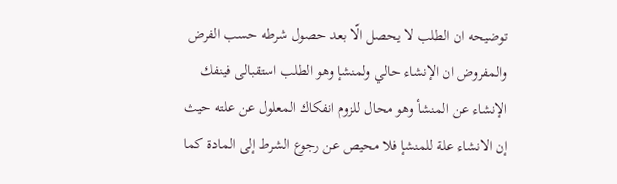توضيحه ان الطلب لا يحصل الّا بعد حصول شرطه حسب الفرض والمفروض ان الإنشاء حالي ولمنشإ وهو الطلب استقبالى فينفك الإنشاء عن المنشأ وهو محال للزوم انفكاك المعلول عن علته حيث إن الانشاء علة للمنشإ فلا محيص عن رجوع الشرط إلى المادة كما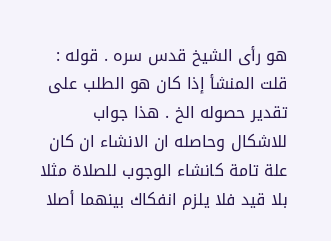هو رأى الشيخ قدس سره . قوله : قلت المنشأ إذا كان هو الطلب على تقدير حصوله الخ . هذا جواب للاشكال وحاصله ان الانشاء ان كان علة تامة كانشاء الوجوب للصلاة مثلا بلا قيد فلا يلزم انفكاك بينهما أصلا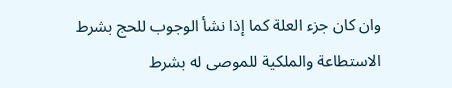وان كان جزء العلة كما إذا نشأ الوجوب للحج بشرط الاستطاعة والملكية للموصى له بشرط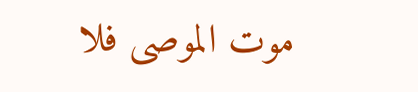موت الموصى فلا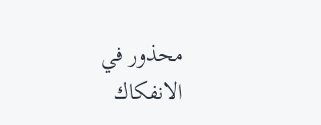محذور في الانفكاك